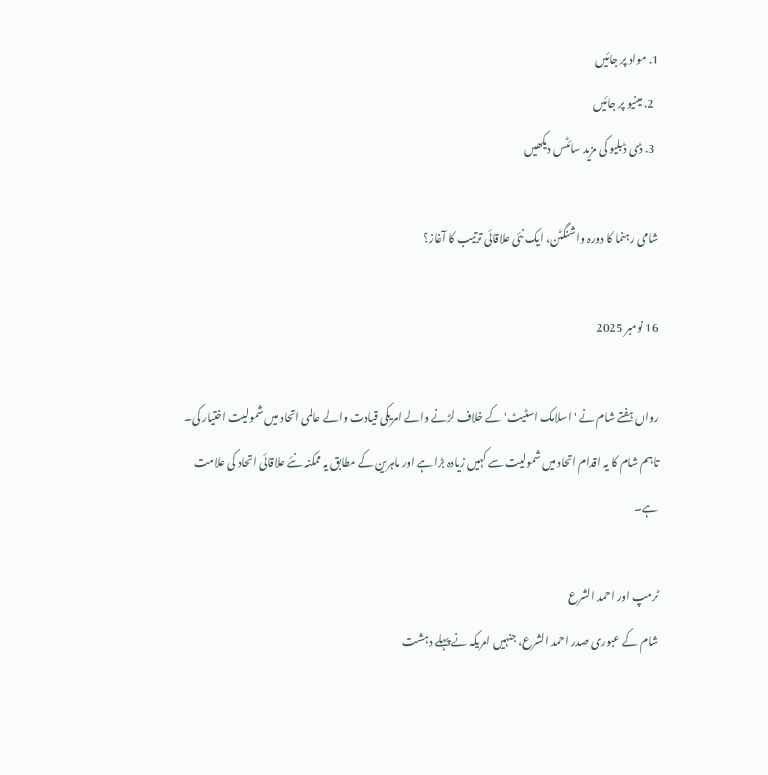1. مواد پر جائیں
  2. مینیو پر جائیں
  3. ڈی ڈبلیو کی مزید سائٹس دیکھیں

شامی رہنما کا دورہ واشنگٹن، ایک نئی علاقائی ترتیب کا آغاز؟

16 نومبر 2025

رواں ہفتے شام نے 'اسلامک اسٹیٹ' کے خلاف لڑنے والے امریکی قیادت والے عالمی اتحاد میں شمولیت اختیار کی۔ تاہم شام کا یہ اقدام اتحاد میں شمولیت سے کہیں زیادہ بڑا ہے اور ماہرین کے مطابق یہ ممکنہ نئے علاقائی اتحاد کی علامت ہے۔

ٹرمپ اور احمد الشرع
شام کے عبوری صدر احمد الشرع، جنہیں امریکہ نے پہلے دہشت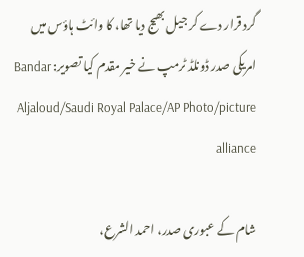گرد قرار دے کر جیل بھیج دیا تھا، کا وائٹ ہاؤس میں امریکی صدر ڈونلڈ ٹرمپ نے خیر مقدم کیا تصویر: Bandar Aljaloud/Saudi Royal Palace/AP Photo/picture alliance

شام کے عبوری صدر، احمد الشرع،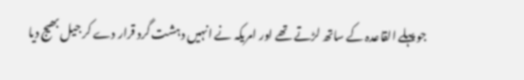جو پہلے القاعدہ کے ساتھ لڑتے تھے اور امریکہ نے انہیں دہشت گرد قرار دے کر جیل بھیج دیا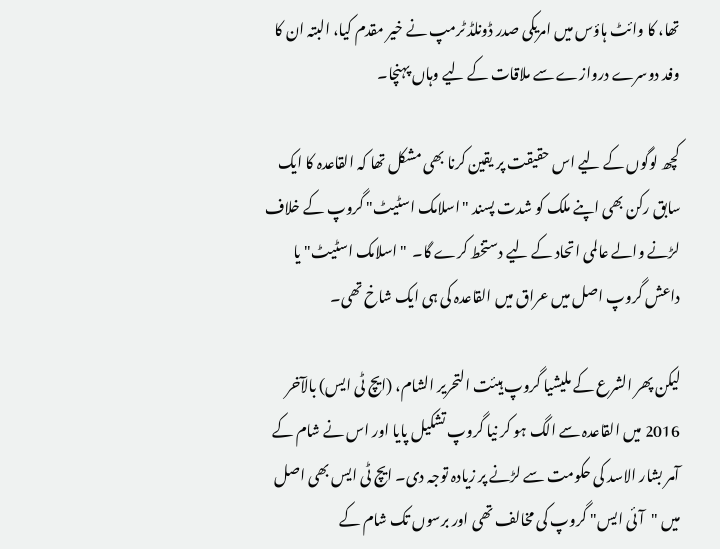تھا، کا وائٹ ہاؤس میں امریکی صدر ڈونلڈ ٹرمپ نے خیر مقدم کیا، البتہ ان کا وفد دوسرے دروازے سے ملاقات کے لیے وہاں پہنچا۔

کچھ لوگوں کے لیے اس حقیقت پر یقین کرنا بھی مشکل تھا کہ القاعدہ کا ایک سابق رکن بھی اپنے ملک کو شدت پسند "اسلامک اسٹیٹ" گروپ کے خلاف لڑنے والے عالمی اتحاد کے لیے دستخط کرے گا۔  "اسلامک اسٹیٹ" یا داعش گروپ اصل میں عراق میں القاعدہ کی ہی ایک شاخ تھی۔

لیکن پھر الشرع کے ملیشیا گروپ ہیئت التحریر الشام، (ایچ ٹی ایس) بالآخر 2016 میں القاعدہ سے الگ ہو کر نیا گروپ تشکیل پایا اور اس نے شام کے آمر بشار الاسد کی حکومت سے لڑنے پر زیادہ توجہ دی۔ ایچ ٹی ایس بھی اصل میں "آئی ایس" گروپ کی مخالف تھی اور برسوں تک شام کے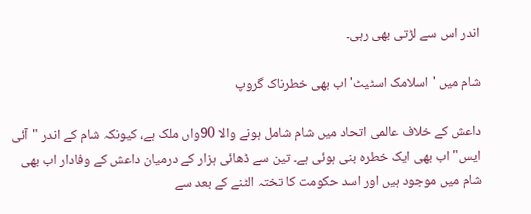اندر اس سے لڑتی بھی رہی۔

شام میں 'اسلامک اسٹیٹ' اب بھی خطرناک گروپ

داعش کے خلاف عالمی اتحاد میں شام شامل ہونے والا 90واں ملک ہے، کیونکہ شام کے اندر "آئی ایس" اب بھی ایک خطرہ بنی ہوئی ہے۔ تین سے ڈھائی ہزار کے درمیان داعش کے وفادار اب بھی شام میں موجود ہیں اور اسد حکومت کا تختہ الٹنے کے بعد سے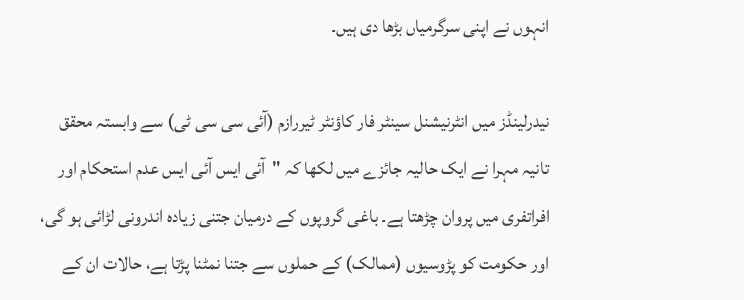انہوں نے اپنی سرگرمیاں بڑھا دی ہیں۔

نیدرلینڈز میں انٹرنیشنل سینٹر فار کاؤنٹر ٹیررازم (آئی سی سی ٹی) سے وابستہ محقق تانیہ مہرا نے ایک حالیہ جائزے میں لکھا کہ "آئی ایس آئی ایس عدم استحکام اور افراتفری میں پروان چڑھتا ہے۔ باغی گروپوں کے درمیان جتنی زیادہ اندرونی لڑائی ہو گی، اور حکومت کو پڑوسیوں (ممالک) کے حملوں سے جتنا نمٹنا پڑتا ہے، حالات ان کے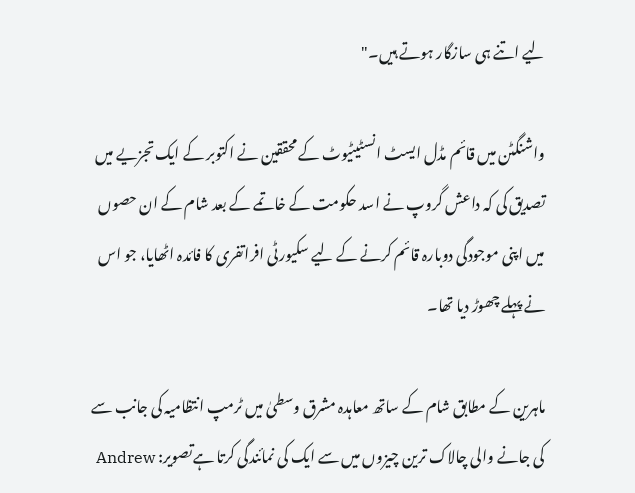لیے اتنے ہی سازگار ہوتے ہیں۔"

واشنگٹن میں قائم مڈل ایسٹ انسٹیٹیوٹ کے محققین نے اکتوبر کے ایک تجزیے میں تصدیق کی کہ داعش گروپ نے اسد حکومت کے خاتمے کے بعد شام کے ان حصوں میں اپنی موجودگی دوبارہ قائم کرنے کے لیے سکیورٹی افراتفری کا فائدہ اٹھایا، جو اس نے پہلے چھوڑ دیا تھا۔

ماہرین کے مطابق شام کے ساتھ معاہدہ مشرق وسطیٰ میں ٹرمپ انتظامیہ کی جانب سے کی جانے والی چالاک ترین چیزوں میں سے ایک کی نمائندگی کرتا ہےتصویر: Andrew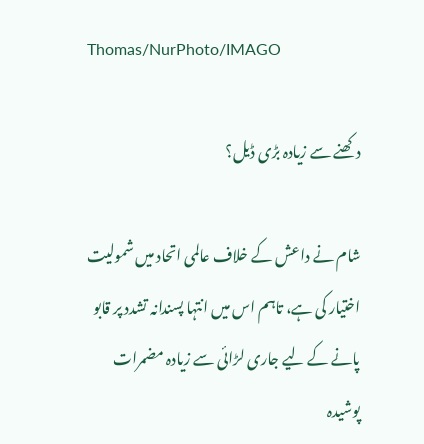Thomas/NurPhoto/IMAGO

دکھنے سے زیادہ بڑی ڈيل؟

شام نے داعش کے خلاف عالمی اتحاد میں شمولیت اختیار کی ہے، تاہم اس میں انتہا پسندانہ تشدد پر قابو پانے کے لیے جاری لڑائی سے زیادہ مضمرات پوشیدہ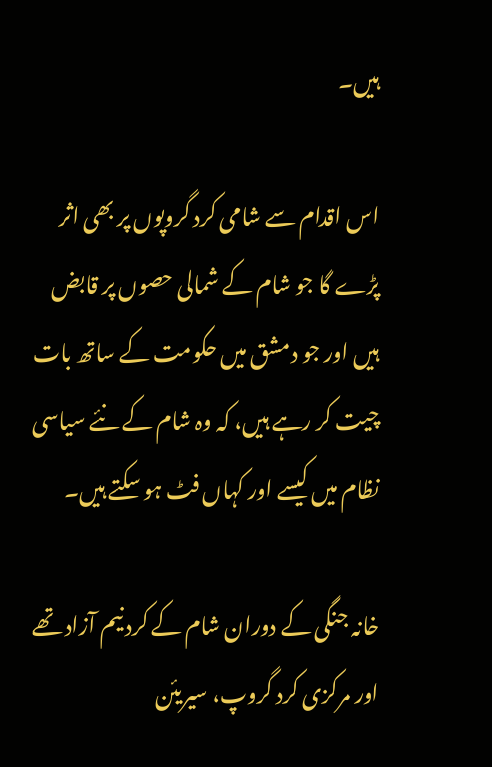ہیں۔

اس اقدام سے شامی کرد گروپوں پر بھی اثر پڑے گا جو شام کے شمالی حصوں پر قابض ہیں اور جو دمشق میں حکومت کے ساتھ بات چیت کر رہے ہیں، کہ وہ شام کے نئے سیاسی نظام میں کیسے اور کہاں فٹ ہو سکتے ہیں۔

خانہ جنگی کے دوران شام کے کرد نیم آزاد تھے اور مرکزی کرد گروپ، سیریئن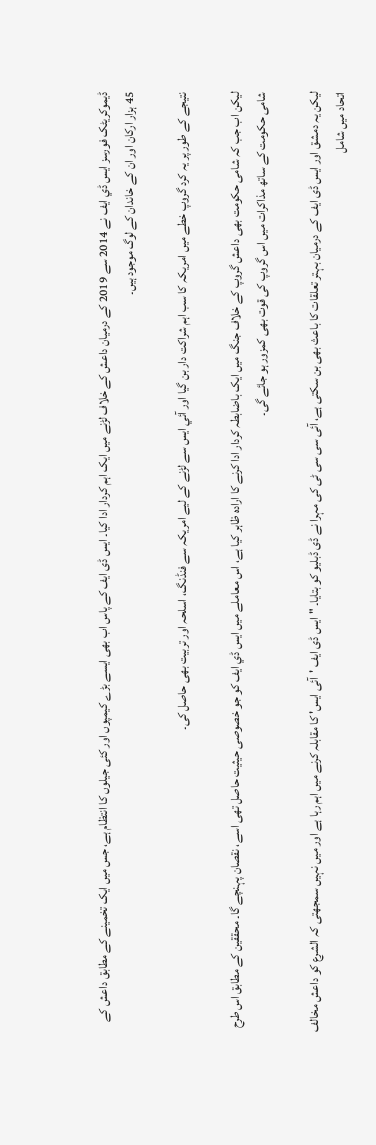ڈیموکریٹک فورسز ایس ڈي ایف نے 2014 سے 2019 کے درمیان داعش کے خلاف لڑنے میں ایک اہم کردار ادا کیا۔ ایس ڈی ایف کے پاس اب بھی ایسے بڑے کیمپوں اور کئی جیلوں کا انتظام ہے، جس میں ایک تخمینے کے مطابق داعش کے 45 ہزار ارکان اور ان کے خاندان کے لوگ موجود ہیں۔

نتیجے کے طور پر یہ کرد گروپ خطے میں امریکہ کا سب اہم شراکت دار بن گیا اور آئي ایس سے لڑنے کے لیے امریکہ سے فنڈنگ، اسلحہ اور تربیت بھی حاصل کی۔

لیکن اب جب کہ شامی حکومت بھی داعش گروپ کے خلاف جنگ میں ایک باضابطہ کردار ادا کرنے کا ارادہ ظاہر کیا ہے، اس معاملے میں ایس ڈي ایف کو جو خصوصی حیثیت حاصل تھی اسے، نقصان پہنچے گا۔ محققین کے مطابق اس طرح شامی حکومت کے ساتھ مذاکرات میں اس گروپ کی قوت بھی کمزور ہو جائے گی۔

لیکن یہ دمشق اور ایس ڈی ایف کے درمیان بہتر تعلقات کا باعث بھی بن سکتی ہے، آئی سی سی ٹی کی مہرا نے ڈی ڈبلیو کو بتایا۔ "ایس ڈی ایف 'آئی ایس' کا مقابلہ کرنے میں اہم رہا ہے اور میں نہیں سمجھتی کہ الشرع کو داعش مخالف اتحاد میں شامل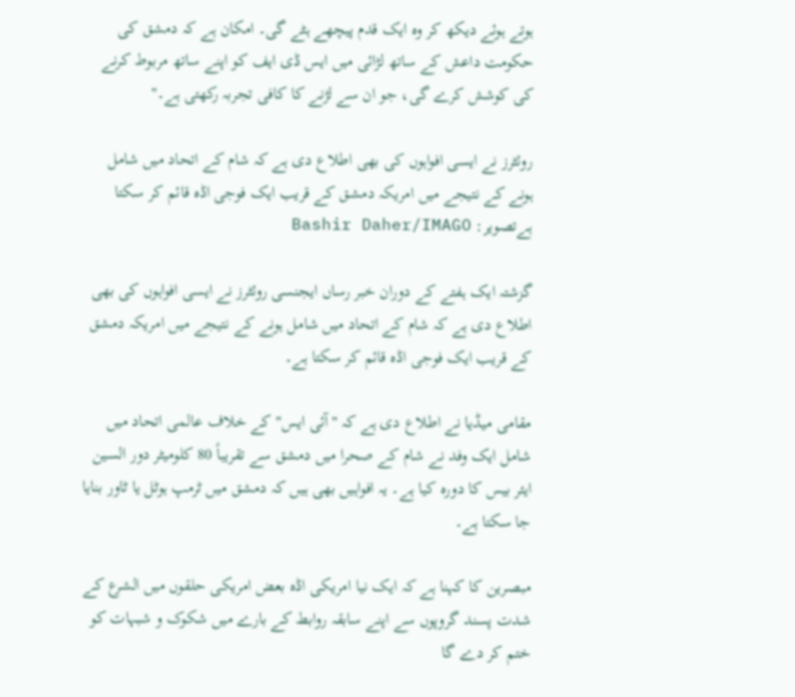ہوتے ہوئے دیکھ کر وہ ایک قدم پیچھے ہٹے گی۔ امکان ہے کہ دمشق کی حکومت داعش کے ساتھ لڑائی میں ایس ڈی ایف کو اپنے ساتھ مربوط کرنے کی کوشش کرے گی، جو ان سے لڑنے کا کافی تجربہ رکھتی ہے۔"

روئٹرز نے ایسی افواہوں کی بھی اطلاع دی ہے کہ شام کے اتحاد میں شامل ہونے کے نتیجے میں امریکہ دمشق کے قریب ایک فوجی اڈہ قائم کر سکتا ہےتصویر: Bashir Daher/IMAGO

گزشتہ ایک ہفتے کے دوران خبر رساں ایجنسی روئٹرز نے ایسی افواہوں کی بھی اطلاع دی ہے کہ شام کے اتحاد میں شامل ہونے کے نتیجے میں امریکہ دمشق کے قریب ایک فوجی اڈہ قائم کر سکتا ہے۔

مقامی میڈیا نے اطلاع دی ہے کہ "آئی ایس" کے خلاف عالمی اتحاد میں شامل ایک وفد نے شام کے صحرا میں دمشق سے تقریباً 80 کلومیٹر دور السین ایئر بیس کا دورہ کیا ہے۔ یہ افواہیں بھی ہیں کہ دمشق میں ٹرمپ ہوٹل یا ٹاور بنایا جا سکتا ہے۔

مبصرین کا کہنا ہے کہ ایک نیا امریکی اڈہ بعض امریکی حلقوں میں الشرع کے شدت پسند گروپوں سے اپنے سابقہ روابط کے بارے میں شکوک و شبہات کو ختم کر دے گا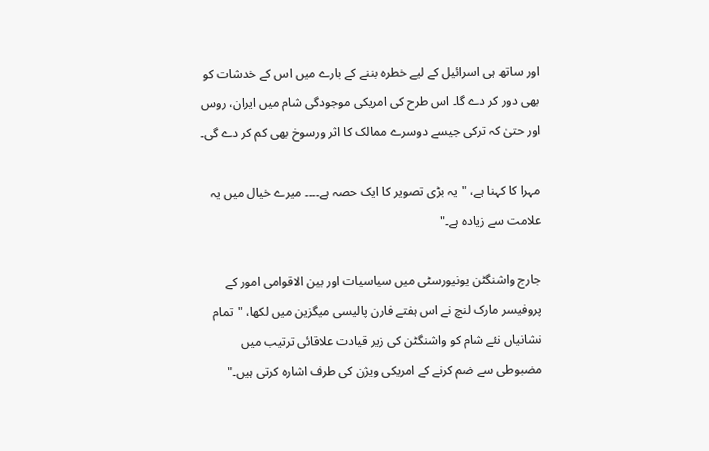اور ساتھ ہی اسرائیل کے لیے خطرہ بننے کے بارے میں اس کے خدشات کو بھی دور کر دے گا۔ اس طرح کی امریکی موجودگی شام میں ایران، روس اور حتیٰ کہ ترکی جیسے دوسرے ممالک کا اثر ورسوخ بھی کم کر دے گی۔

مہرا کا کہنا ہے، "یہ بڑی تصویر کا ایک حصہ ہے۔۔۔۔ میرے خیال میں یہ علامت سے زیادہ ہے۔"

جارج واشنگٹن یونیورسٹی میں سیاسیات اور بین الاقوامی امور کے پروفیسر مارک لنچ نے اس ہفتے فارن پالیسی میگزین میں لکھا، "تمام نشانیاں نئے شام کو واشنگٹن کی زیر قیادت علاقائی ترتیب میں مضبوطی سے ضم کرنے کے امریکی ویژن کی طرف اشارہ کرتی ہیں۔"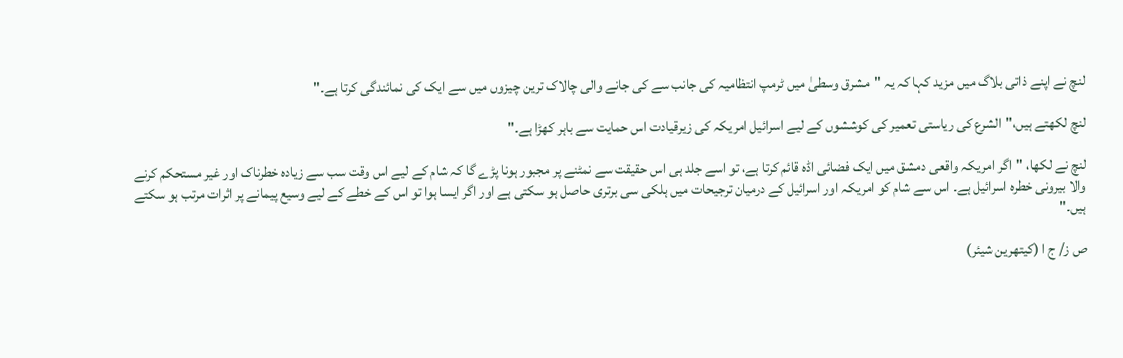لنچ نے اپنے ذاتی بلاگ میں مزید کہا کہ یہ "مشرق وسطیٰ میں ٹرمپ انتظامیہ کی جانب سے کی جانے والی چالاک ترین چیزوں میں سے ایک کی نمائندگی کرتا ہے۔"

لنچ لکھتے ہیں،"الشرع کی ریاستی تعمیر کی کوششوں کے لیے اسرائیل امریکہ کی زیرقیادت اس حمایت سے باہر کھڑا ہے۔"

لنچ نے لکھا، "اگر امریکہ واقعی دمشق میں ایک فضائی اڈہ قائم کرتا ہے، تو اسے جلد ہی اس حقیقت سے نمٹنے پر مجبور ہونا پڑے گا کہ شام کے لیے اس وقت سب سے زیادہ خطرناک اور غیر مستحکم کرنے والا بیرونی خطرہ اسرائیل ہے۔ اس سے شام کو امریکہ اور اسرائیل کے درمیان ترجیحات میں ہلکی سی برتری حاصل ہو سکتی ہے اور اگر ایسا ہوا تو اس کے خطے کے لیے وسیع پیمانے پر اثرات مرتب ہو سکتے ہیں۔"

ص ز/ ج ا (کیتھرین شیئر)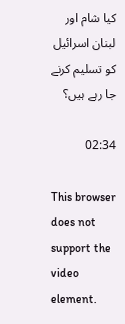کیا شام اور لبنان اسرائیل کو تسلیم کرنے جا رہے ہیں؟

02:34

This browser does not support the video element.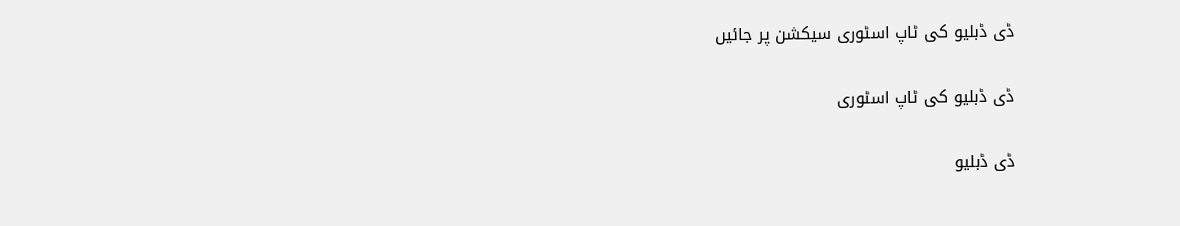ڈی ڈبلیو کی ٹاپ اسٹوری سیکشن پر جائیں

ڈی ڈبلیو کی ٹاپ اسٹوری

ڈی ڈبلیو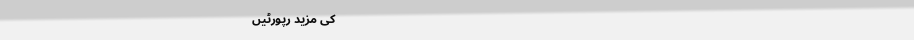کی مزید رپورٹیں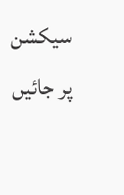سیکشن پر جائیں